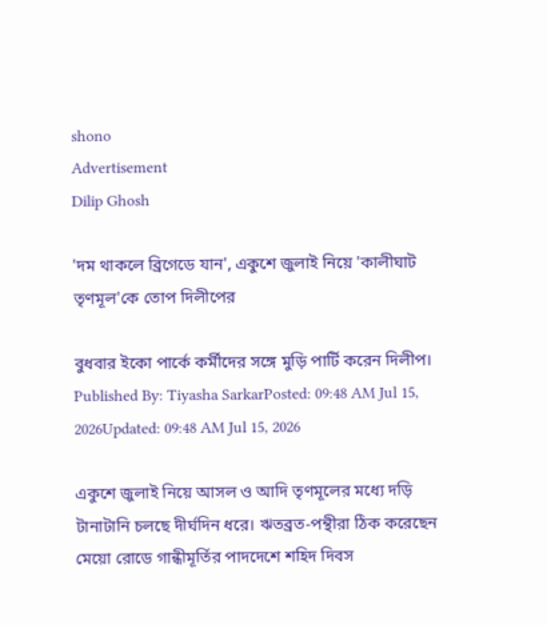shono
Advertisement
Dilip Ghosh

'দম থাকলে ব্রিগেডে যান', একুশে জুলাই নিয়ে 'কালীঘাট তৃণমূল'কে তোপ দিলীপের

বুধবার ইকো পার্কে কর্মীদের সঙ্গে মুড়ি পার্টি করেন দিলীপ।
Published By: Tiyasha SarkarPosted: 09:48 AM Jul 15, 2026Updated: 09:48 AM Jul 15, 2026

একুশে জুলাই নিয়ে আসল ও আদি তৃণমূলের মধ্যে দড়ি টানাটানি চলছে দীর্ঘদিন ধরে। ঋতব্রত-পন্থীরা ঠিক করেছেন মেয়ো রোডে গান্ধীমূর্তির পাদদেশে শহিদ দিবস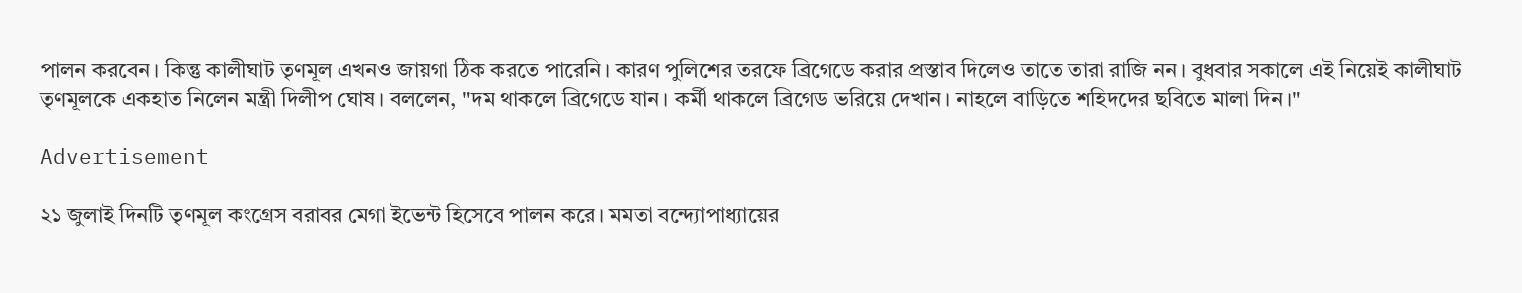পালন করবেন। কিন্তু কালীঘাট তৃণমূল এখনও জায়গা ঠিক করতে পারেনি। কারণ পুলিশের তরফে ব্রিগেডে করার প্রস্তাব দিলেও তাতে তারা রাজি নন। বুধবার সকালে এই নিয়েই কালীঘাট তৃণমূলকে একহাত নিলেন মন্ত্রী দিলীপ ঘোষ। বললেন, "দম থাকলে ব্রিগেডে যান। কর্মী থাকলে ব্রিগেড ভরিয়ে দেখান। নাহলে বাড়িতে শহিদদের ছবিতে মালা দিন।"

Advertisement

২১ জুলাই দিনটি তৃণমূল কংগ্রেস বরাবর মেগা ইভেন্ট হিসেবে পালন করে। মমতা বন্দ্যোপাধ্যায়ের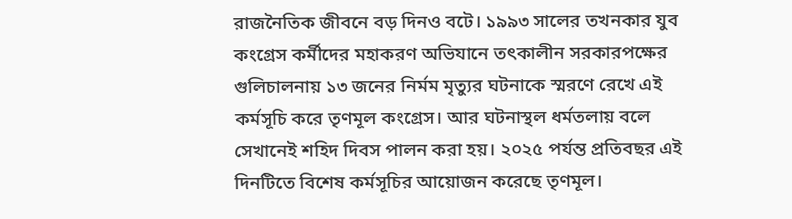রাজনৈতিক জীবনে বড় দিনও বটে। ১৯৯৩ সালের তখনকার যুব কংগ্রেস কর্মীদের মহাকরণ অভিযানে তৎকালীন সরকারপক্ষের গুলিচালনায় ১৩ জনের নির্মম মৃত্যুর ঘটনাকে স্মরণে রেখে এই কর্মসূচি করে তৃণমূল কংগ্রেস। আর ঘটনাস্থল ধর্মতলায় বলে সেখানেই শহিদ দিবস পালন করা হয়। ২০২৫ পর্যন্ত প্রতিবছর এই দিনটিতে বিশেষ কর্মসূচির আয়োজন করেছে তৃণমূল।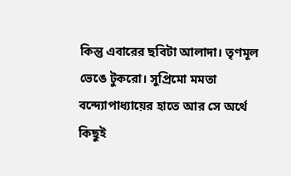কিন্তু এবারের ছবিটা আলাদা। তৃণমূল ভেঙে টুকরো। সুপ্রিমো মমতা বন্দ্যোপাধ্যায়ের হাতে আর সে অর্থে কিছুই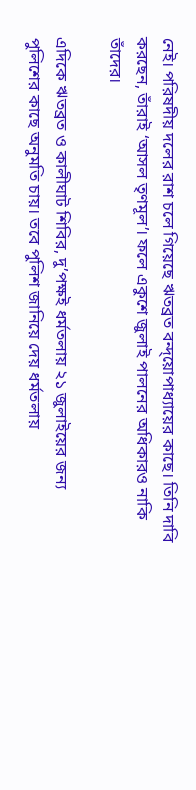নেই। পরিষদীয় দলের রাশ চলে গিয়েছে ঋতব্রত বন্দ্য়োপাধ্যায়ের কাছে। তিনি দাবি করছেন, তাঁরাই ‘আসল তৃণমূল’। ফলে একুশে জুলাই পালনের অধিকারও নাকি তাঁদের।

এদিকে ঋতব্রত ও কালীঘাট শিবির, দু’পক্ষই ধর্মতলায় ২১ জুলাইয়ের জন্য পুলিশের কাছে অনুমতি চায়। তবে পুলিশ জানিয়ে দেয় ধর্মতলায়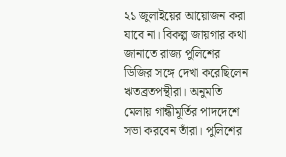২১ জুলাইয়ের আয়োজন করা যাবে না। বিকল্প জায়গার কথা জানাতে রাজ্য পুলিশের ডিজির সঙ্গে দেখা করেছিলেন ঋতব্রতপন্থীরা। অনুমতি মেলায় গান্ধীমূর্তির পাদদেশে সভা করবেন তাঁরা। পুলিশের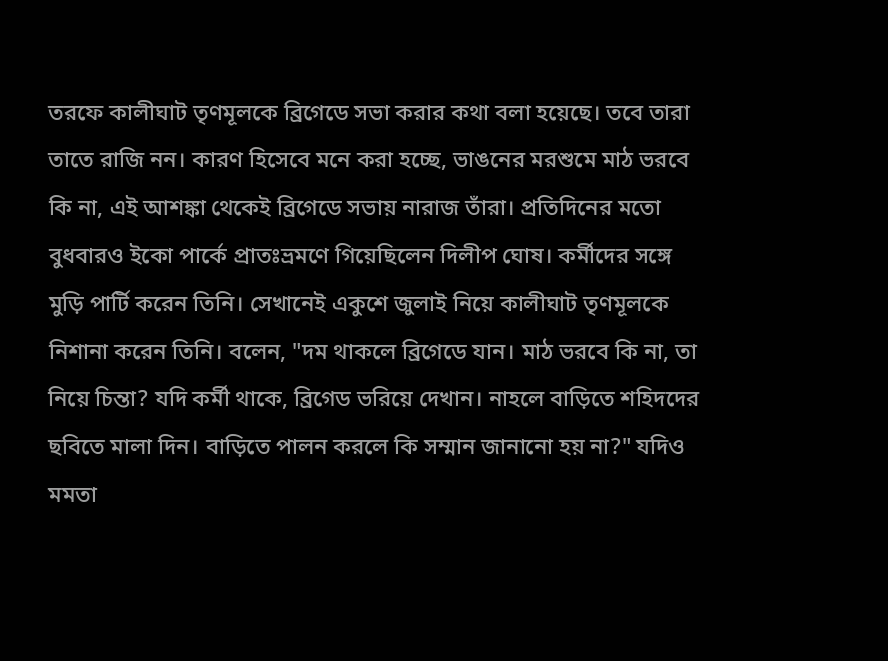তরফে কালীঘাট তৃণমূলকে ব্রিগেডে সভা করার কথা বলা হয়েছে। তবে তারা তাতে রাজি নন। কারণ হিসেবে মনে করা হচ্ছে, ভাঙনের মরশুমে মাঠ ভরবে কি না, এই আশঙ্কা থেকেই ব্রিগেডে সভায় নারাজ তাঁরা। প্রতিদিনের মতো বুধবারও ইকো পার্কে প্রাতঃভ্রমণে গিয়েছিলেন দিলীপ ঘোষ। কর্মীদের সঙ্গে মুড়ি পার্টি করেন তিনি। সেখানেই একুশে জুলাই নিয়ে কালীঘাট তৃণমূলকে নিশানা করেন তিনি। বলেন, "দম থাকলে ব্রিগেডে যান। মাঠ ভরবে কি না, তা নিয়ে চিন্তা? যদি কর্মী থাকে, ব্রিগেড ভরিয়ে দেখান। নাহলে বাড়িতে শহিদদের ছবিতে মালা দিন। বাড়িতে পালন করলে কি সম্মান জানানো হয় না?" যদিও মমতা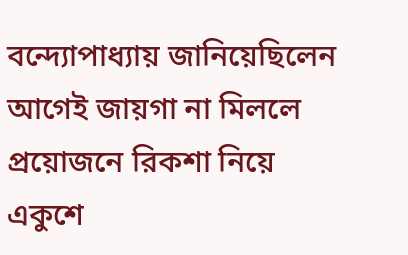বন্দ্যোপাধ্যায় জানিয়েছিলেন আগেই জায়গা না মিললে প্রয়োজনে রিকশা নিয়ে একুশে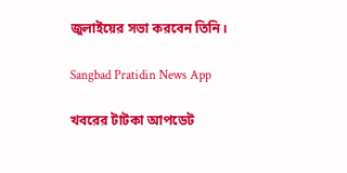জুলাইয়ের সভা করবেন তিনি।

Sangbad Pratidin News App

খবরের টাটকা আপডেট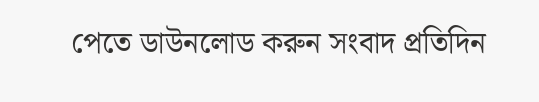পেতে ডাউনলোড করুন সংবাদ প্রতিদিন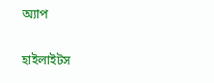অ্যাপ

হাইলাইটস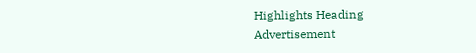Highlights Heading
Advertisement